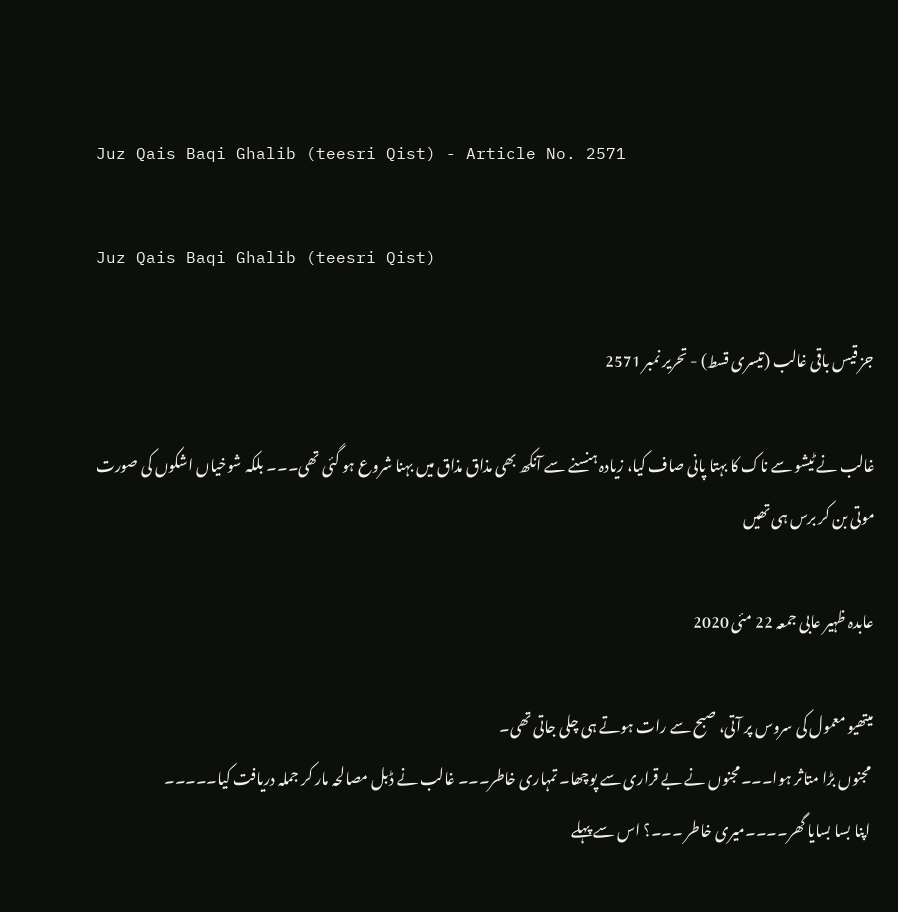Juz Qais Baqi Ghalib (teesri Qist) - Article No. 2571

Juz Qais Baqi Ghalib (teesri Qist)

جز قیس باقی غالب (تیسری قسط) - تحریر نمبر 2571

غالب نے ٹیشو سے ناک کا بہتا پانی صاف کیا، زیادہ ہنسنے سے آنکھ بھی مذاق مذاق میں بہنا شروع ہو گئی تھی۔۔۔ بلکہ شوخیاں اشکوں کی صورت موتی بن کر برس ہی تھیں

عابدہ ظہیر عابی جمعہ 22 مئی 2020

میتھیو معمول کی سروس پر آتی، صبح سے رات ہوتے ہی چلی جاتی تھی۔
 مجنوں بڑا متاثر ہوا۔۔۔مجنوں نے بے قراری سے پوچھا۔ تمہاری خاطر۔۔۔ غالب نے ڈبل مصالحہ مار کر جملہ دریافت کیا۔۔۔۔۔
 اپنا بسا بسایا گھر۔۔۔۔میری خاطر ۔۔۔؟ اس سے پہلے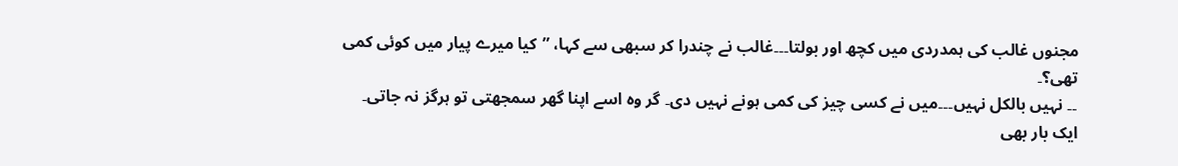مجنوں غالب کی ہمدردی میں کچھ اور بولتا۔۔۔غالب نے چندرا کر سبھی سے کہا، ”کیا میرے پیار میں کوئی کمی تھی؟۔
۔۔ نہیں بالکل نہیں۔۔۔میں نے کسی چیز کی کمی ہونے نہیں دی۔ گر وہ اسے اپنا گھر سمجھتی تو ہرگز نہ جاتی۔ ایک بار بھی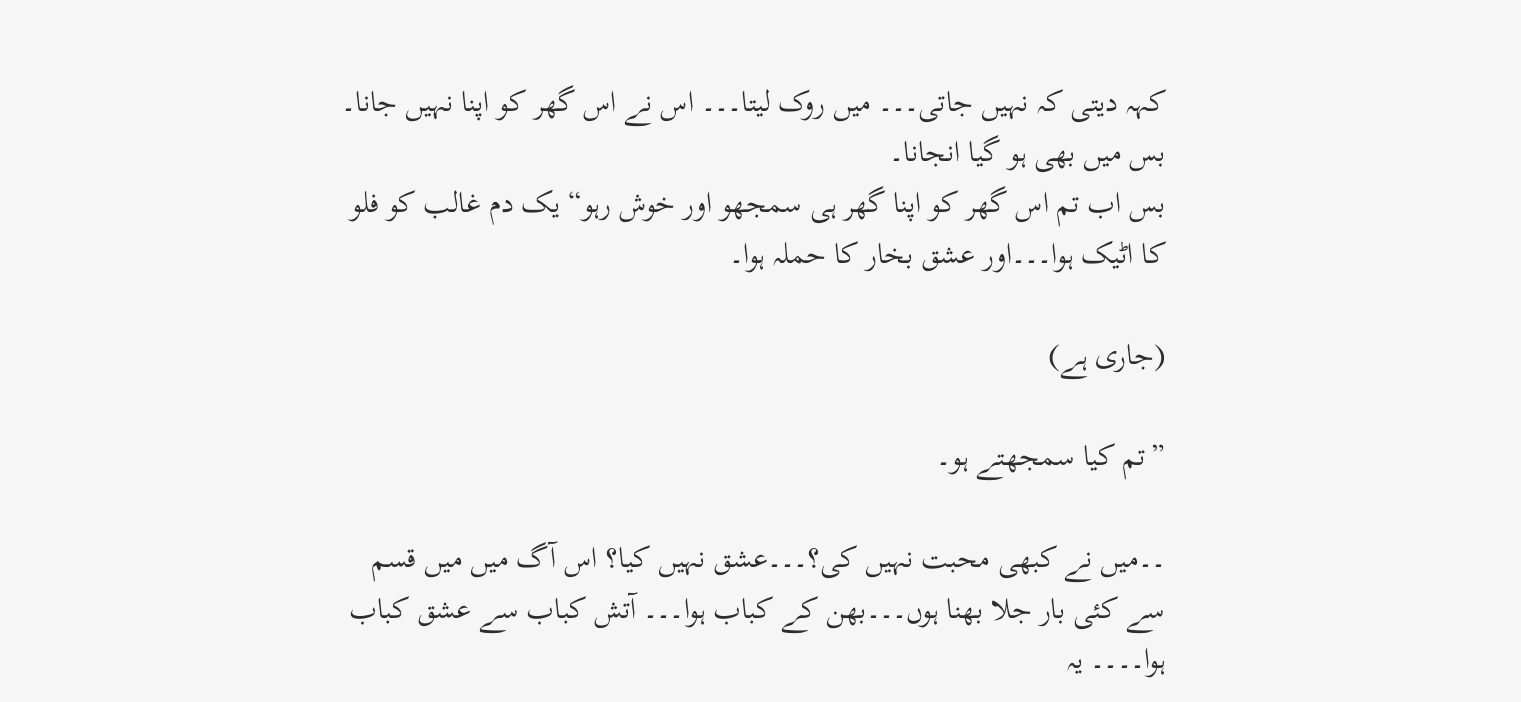کہہ دیتی کہ نہیں جاتی۔۔۔ میں روک لیتا۔۔۔ اس نے اس گھر کو اپنا نہیں جانا۔ بس میں بھی ہو گیا انجانا۔
بس اب تم اس گھر کو اپنا گھر ہی سمجھو اور خوش رہو“ یک دم غالب کو فلو کا اٹیک ہوا۔۔۔اور عشق بخار کا حملہ ہوا۔

(جاری ہے)

”تم کیا سمجھتے ہو۔

۔۔میں نے کبھی محبت نہیں کی؟۔۔۔عشق نہیں کیا؟ اس آگ میں میں قسم سے کئی بار جلا بھنا ہوں۔۔۔بھن کے کباب ہوا۔۔۔ آتش کباب سے عشق کباب ہوا۔۔۔۔ یہ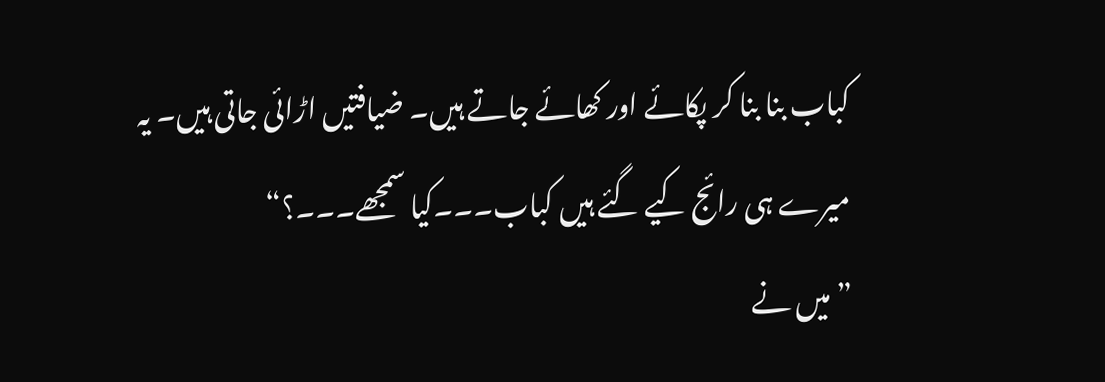کباب بنا بنا کر پکائے اور کھائے جاتے ہیں۔ ضیافتیں اڑائی جاتی ہیں۔ یہ میرے ہی رائج کیے گئے ہیں کباب۔۔۔کیا سمجھے۔۔۔؟“
”میں نے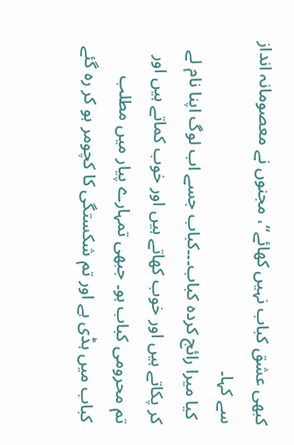کبھی عشق کباب نہیں کھائے“، مجنوں نے معصومانہ انداز سے کہا۔
 کیا میرا رائج کردہ کباب۔۔۔کباب جسے اب لوگ اپنا نام لے کر پکاتے ہیں اور خوب کھاتے ہیں اور خوب کماتے ہیں اور تم محرومی کباب ہو۔ جبھی تمہارے پیار میں مطلب کباب میں ہڈی ہے اور تم شکستگی کا کچومر ہو کر رہ گئے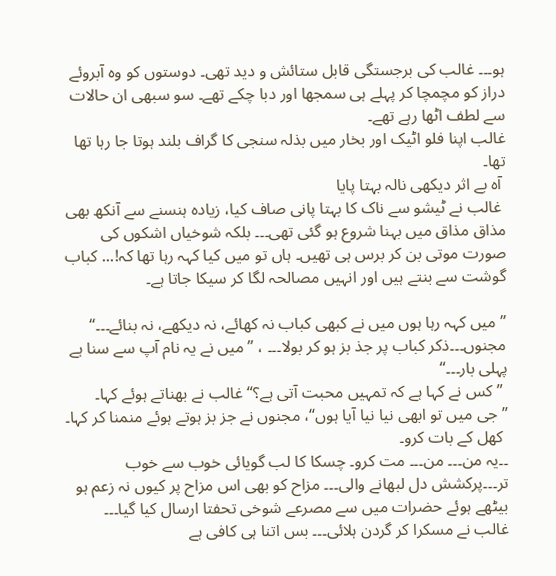ہو۔۔۔ غالب کی برجستگی قابل ستائش و دید تھی۔ دوستوں کو وہ آبروئے دراز کو مچمچا کر پہلے ہی سمجھا اور دبا چکے تھے۔ سو سبھی ان حالات سے لطف اٹھا رہے تھے۔
غالب اپنا فلو اٹیک اور بخار میں بذلہ سنجی کا گراف بلند ہوتا جا رہا تھا تھا۔
 آہ بے اثر دیکھی نالہ بہتا پایا
 غالب نے ٹیشو سے ناک کا بہتا پانی صاف کیا، زیادہ ہنسنے سے آنکھ بھی مذاق مذاق میں بہنا شروع ہو گئی تھی۔۔۔ بلکہ شوخیاں اشکوں کی صورت موتی بن کر برس ہی تھیں۔ ہاں تو میں کیا کہہ رہا تھا کہ!... کباب گوشت سے بنتے ہیں اور انہیں مصالحہ لگا کر سیکا جاتا ہے۔

” میں کہہ رہا ہوں میں نے کبھی کباب نہ کھائے، نہ دیکھے، نہ بنائے۔۔۔“ مجنوں۔۔۔ذکر کباب پر جذ بز ہو کر بولا۔۔۔ ، ”میں نے یہ نام آپ سے سنا ہے پہلی بار۔۔۔“
 ” کس نے کہا ہے کہ تمہیں محبت آتی ہے؟“ غالب نے بھناتے ہوئے کہا۔
”جی میں تو ابھی نیا نیا آیا ہوں“، مجنوں نے جز بز ہوتے ہوئے منمنا کر کہا۔
 کھل کے بات کرو۔
۔۔یہ من۔۔۔ من۔۔۔ مت کرو۔ چسکا کا لب گویائی خوب سے خوب تر۔۔۔پرکشش دل لبھانے والی۔۔۔ مزاح کو بھی اس مزاح پر کیوں نہ زعم ہو
بیٹھے ہوئے حضرات میں سے مصرعے شوخی تحفتا ارسال کیا گیا۔۔۔
غالب نے مسکرا کر گردن ہلائی۔۔۔ بس اتنا ہی کافی ہے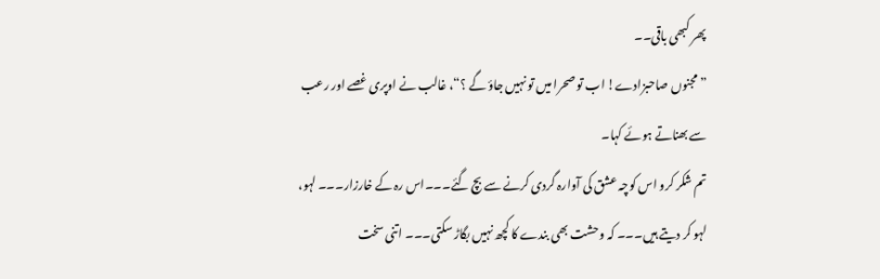پھر کبھی باقی۔۔
” مجنوں صاحبزادے! اب تو صحرا میں تو نہیں جاؤ گے ؟“، غالب نے اوپری غصے اور رعب سے بھناتے ہوئے کہا۔
تم شکر کرو اس کوچہ عشق کی آوارہ گردی کرنے سے بچ گئے۔۔۔اس رہ کے خارزار۔۔۔ لہو، لہو کر دیتے ہیں۔۔۔ کہ وحشت بھی بندے کا کچھ نہیں بگاڑ سکتی۔۔۔ اتنی سخت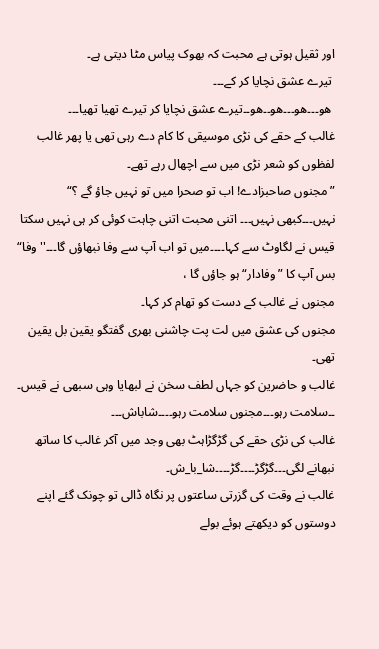اور ثقیل ہوتی ہے محبت کہ بھوک پیاس مٹا دیتی ہے۔
 تیرے عشق نچایا کر کے۔۔۔
 ھو۔۔۔ھو۔۔۔ھو۔۔ھو۔۔تیرے عشق نچایا کر تیرے تھیا تھیا۔۔۔
غالب کے حقے کی نڑی موسیقی کا کام دے رہی تھی یا پھر غالب لفظوں کو شعر نڑی میں سے اچھال رہے تھے۔
” مجنوں صاحبزادے! اب تو صحرا میں تو نہیں جاؤ گے ؟“
نہیں۔۔۔کبھی نہیں۔۔۔ اتنی محبت اتنی چاہت کوئی کر ہی نہیں سکتا قیس نے لگاوٹ سے کہا۔۔۔۔میں تو اب آپ سے وفا نبھاؤں گا۔۔۔''وفا“
بس آپ کا ”وفادار“ ہو جاؤں گا ،
مجنوں نے غالب کے دست کو تھام کر کہا۔
مجنوں کی عشق میں لت پت چاشنی بھری گفتگو یقین بل یقین تھی۔
غالب و حاضرین کو جہاں لطف سخن نے لبھایا وہی سبھی نے قیس۔
۔۔سلامت رہو۔۔۔مجنوں سلامت رہو۔۔۔۔شاباش۔۔۔
غالب کی نڑی حقے کی گڑگڑاہٹ بھی وجد میں آکر غالب کا ساتھ نبھانے لگی۔۔۔گڑگڑ۔۔۔۔گڑ۔۔۔۔شا_با_ش۔
غالب نے وقت کی گزرتی ساعتوں پر نگاہ ڈالی تو چونک گئے اپنے دوستوں کو دیکھتے ہوئے بولے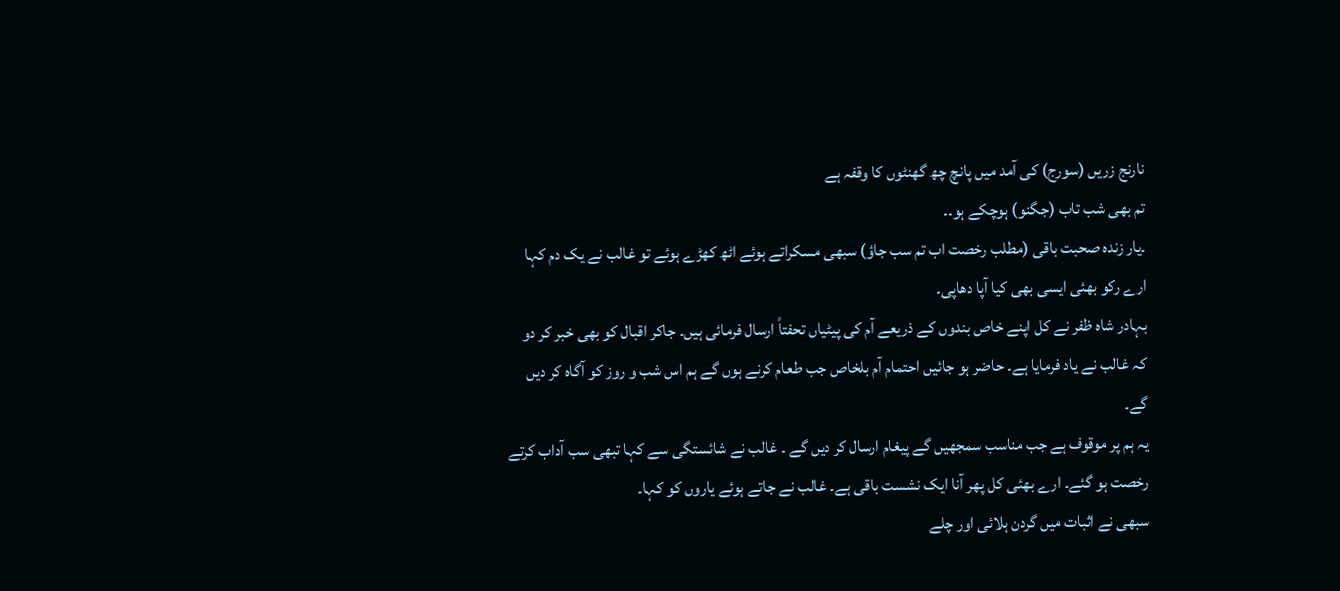نارنج زریں (سورج) کی آمد میں پانچ چھ گھنٹوں کا وقفہ ہے
تم بھی شب تاب (جگنو) ہوچکے ہو۔۔
۔یار زندہ صحبت باقی (مطلب رخصت اب تم سب جاؤ) سبھی مسکراتے ہوئے اٹھ کھڑے ہوئے تو غالب نے یک دم کہا ارے رکو بھئی ایسی بھی کیا آپا دھاپی۔
بہادر شاہ ظفر نے کل اپنے خاص بندوں کے ذریعے آم کی پیٹیاں تحفتاً ارسال فرمائی ہیں۔ جاکر اقبال کو بھی خبر کر دو کہ غالب نے یاد فرمایا ہے۔ حاضر ہو جائیں احتمام آم بلخاص جب طعام کرنے ہوں گے ہم اس شب و روز کو آگاہ کر دیں گے۔
یہ ہم پر موقوف ہے جب مناسب سمجھیں گے پیغام ارسال کر دیں گے ۔ غالب نے شائستگی سے کہا تبھی سب آداب کرتے رخصت ہو گئے۔ ارے بھئی کل پھر آنا ایک نشست باقی ہے۔ غالب نے جاتے ہوئے یاروں کو کہا۔
سبھی نے اثبات میں گردن ہلائی اور چلے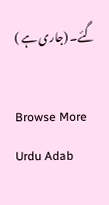گئے۔ (جاری ہے )

Browse More Urdu Adab